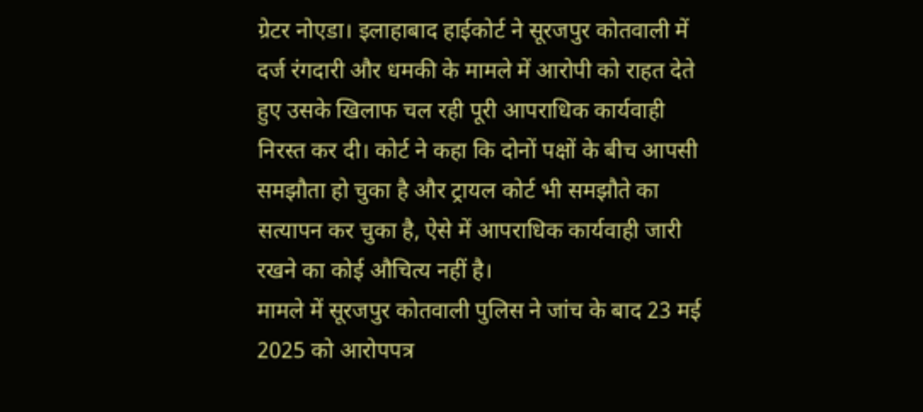ग्रेटर नोएडा। इलाहाबाद हाईकोर्ट ने सूरजपुर कोतवाली में दर्ज रंगदारी और धमकी के मामले में आरोपी को राहत देते हुए उसके खिलाफ चल रही पूरी आपराधिक कार्यवाही निरस्त कर दी। कोर्ट ने कहा कि दोनों पक्षों के बीच आपसी समझौता हो चुका है और ट्रायल कोर्ट भी समझौते का सत्यापन कर चुका है, ऐसे में आपराधिक कार्यवाही जारी रखने का कोई औचित्य नहीं है।
मामले में सूरजपुर कोतवाली पुलिस ने जांच के बाद 23 मई 2025 को आरोपपत्र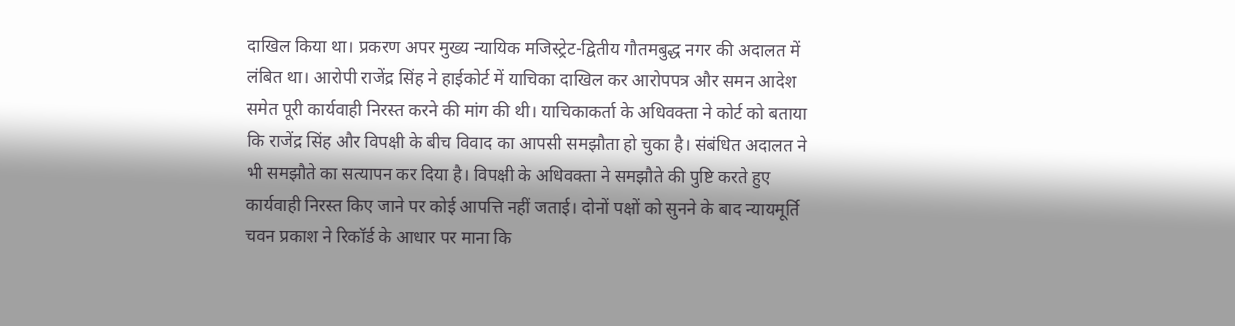दाखिल किया था। प्रकरण अपर मुख्य न्यायिक मजिस्ट्रेट-द्वितीय गौतमबुद्ध नगर की अदालत में लंबित था। आरोपी राजेंद्र सिंह ने हाईकोर्ट में याचिका दाखिल कर आरोपपत्र और समन आदेश समेत पूरी कार्यवाही निरस्त करने की मांग की थी। याचिकाकर्ता के अधिवक्ता ने कोर्ट को बताया कि राजेंद्र सिंह और विपक्षी के बीच विवाद का आपसी समझौता हो चुका है। संबंधित अदालत ने भी समझौते का सत्यापन कर दिया है। विपक्षी के अधिवक्ता ने समझौते की पुष्टि करते हुए कार्यवाही निरस्त किए जाने पर कोई आपत्ति नहीं जताई। दोनों पक्षों को सुनने के बाद न्यायमूर्ति चवन प्रकाश ने रिकॉर्ड के आधार पर माना कि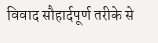विवाद सौहार्दपूर्ण तरीके से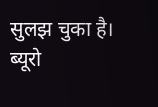सुलझ चुका है। ब्यूरो